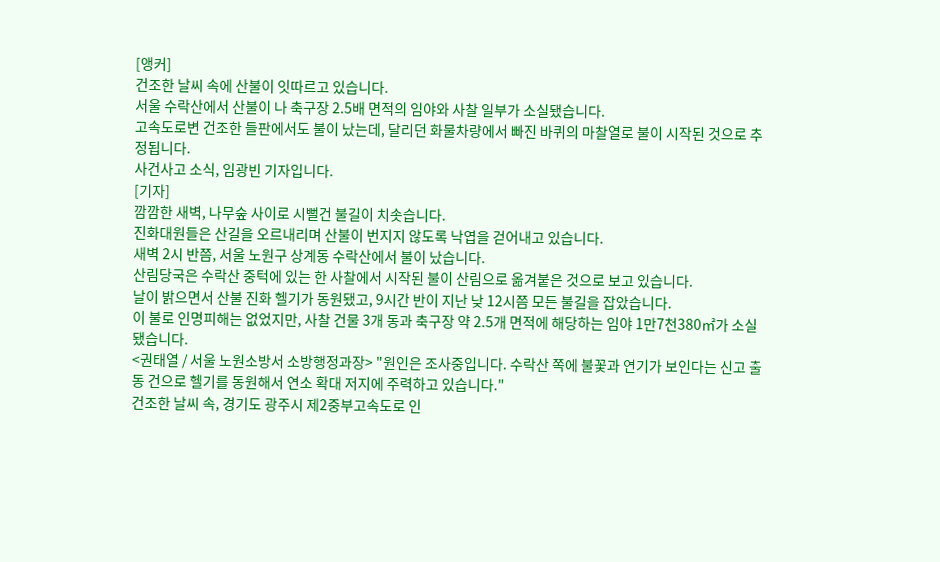[앵커]
건조한 날씨 속에 산불이 잇따르고 있습니다.
서울 수락산에서 산불이 나 축구장 2.5배 면적의 임야와 사찰 일부가 소실됐습니다.
고속도로변 건조한 들판에서도 불이 났는데, 달리던 화물차량에서 빠진 바퀴의 마찰열로 불이 시작된 것으로 추정됩니다.
사건사고 소식, 임광빈 기자입니다.
[기자]
깜깜한 새벽, 나무숲 사이로 시뻘건 불길이 치솟습니다.
진화대원들은 산길을 오르내리며 산불이 번지지 않도록 낙엽을 걷어내고 있습니다.
새벽 2시 반쯤, 서울 노원구 상계동 수락산에서 불이 났습니다.
산림당국은 수락산 중턱에 있는 한 사찰에서 시작된 불이 산림으로 옮겨붙은 것으로 보고 있습니다.
날이 밝으면서 산불 진화 헬기가 동원됐고, 9시간 반이 지난 낮 12시쯤 모든 불길을 잡았습니다.
이 불로 인명피해는 없었지만, 사찰 건물 3개 동과 축구장 약 2.5개 면적에 해당하는 임야 1만7천380㎡가 소실됐습니다.
<권태열 / 서울 노원소방서 소방행정과장> "원인은 조사중입니다. 수락산 쪽에 불꽃과 연기가 보인다는 신고 출동 건으로 헬기를 동원해서 연소 확대 저지에 주력하고 있습니다."
건조한 날씨 속, 경기도 광주시 제2중부고속도로 인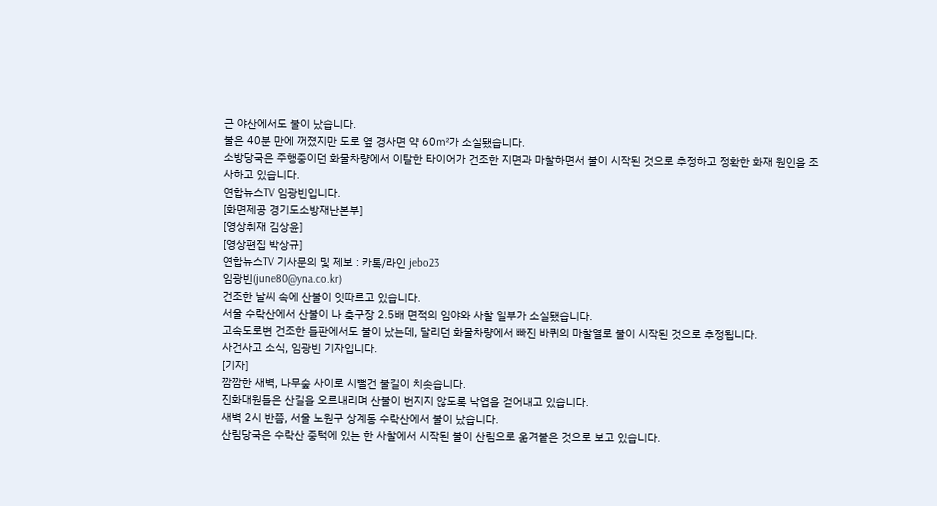근 야산에서도 불이 났습니다.
불은 40분 만에 꺼졌지만 도로 옆 경사면 약 60㎡가 소실됐습니다.
소방당국은 주행중이던 화물차량에서 이탈한 타이어가 건조한 지면과 마찰하면서 불이 시작된 것으로 추정하고 정확한 화재 원인을 조사하고 있습니다.
연합뉴스TV 임광빈입니다.
[화면제공 경기도소방재난본부]
[영상취재 김상윤]
[영상편집 박상규]
연합뉴스TV 기사문의 및 제보 : 카톡/라인 jebo23
임광빈(june80@yna.co.kr)
건조한 날씨 속에 산불이 잇따르고 있습니다.
서울 수락산에서 산불이 나 축구장 2.5배 면적의 임야와 사찰 일부가 소실됐습니다.
고속도로변 건조한 들판에서도 불이 났는데, 달리던 화물차량에서 빠진 바퀴의 마찰열로 불이 시작된 것으로 추정됩니다.
사건사고 소식, 임광빈 기자입니다.
[기자]
깜깜한 새벽, 나무숲 사이로 시뻘건 불길이 치솟습니다.
진화대원들은 산길을 오르내리며 산불이 번지지 않도록 낙엽을 걷어내고 있습니다.
새벽 2시 반쯤, 서울 노원구 상계동 수락산에서 불이 났습니다.
산림당국은 수락산 중턱에 있는 한 사찰에서 시작된 불이 산림으로 옮겨붙은 것으로 보고 있습니다.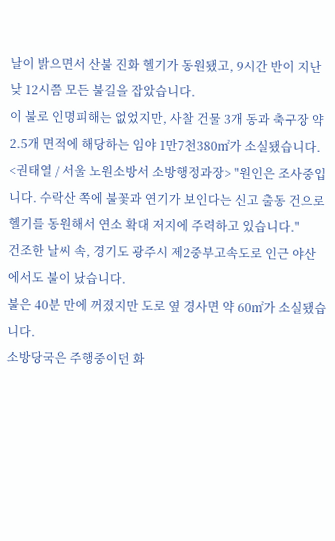날이 밝으면서 산불 진화 헬기가 동원됐고, 9시간 반이 지난 낮 12시쯤 모든 불길을 잡았습니다.
이 불로 인명피해는 없었지만, 사찰 건물 3개 동과 축구장 약 2.5개 면적에 해당하는 임야 1만7천380㎡가 소실됐습니다.
<권태열 / 서울 노원소방서 소방행정과장> "원인은 조사중입니다. 수락산 쪽에 불꽃과 연기가 보인다는 신고 출동 건으로 헬기를 동원해서 연소 확대 저지에 주력하고 있습니다."
건조한 날씨 속, 경기도 광주시 제2중부고속도로 인근 야산에서도 불이 났습니다.
불은 40분 만에 꺼졌지만 도로 옆 경사면 약 60㎡가 소실됐습니다.
소방당국은 주행중이던 화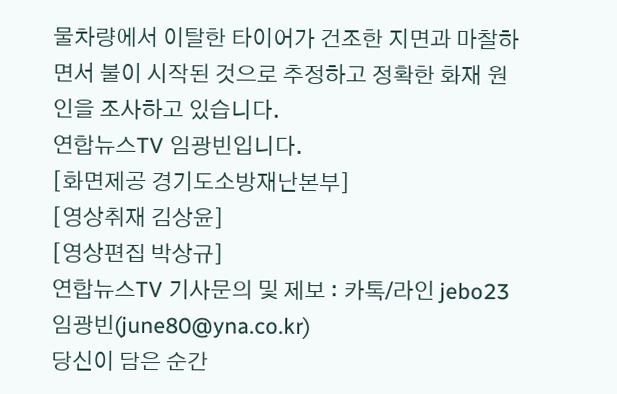물차량에서 이탈한 타이어가 건조한 지면과 마찰하면서 불이 시작된 것으로 추정하고 정확한 화재 원인을 조사하고 있습니다.
연합뉴스TV 임광빈입니다.
[화면제공 경기도소방재난본부]
[영상취재 김상윤]
[영상편집 박상규]
연합뉴스TV 기사문의 및 제보 : 카톡/라인 jebo23
임광빈(june80@yna.co.kr)
당신이 담은 순간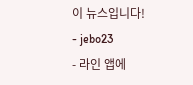이 뉴스입니다!
- jebo23
- 라인 앱에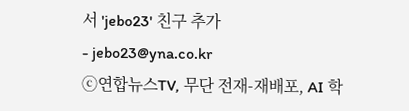서 'jebo23' 친구 추가
- jebo23@yna.co.kr
ⓒ연합뉴스TV, 무단 전재-재배포, AI 학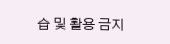습 및 활용 금지